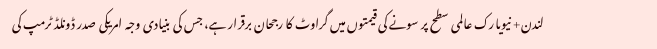لندن+ نیویارک عالمی سطح پر سونے کی قیمتوں میں گراوٹ کا رجحان برقرار ہے، جس کی بنیادی وجہ امریکی صدر ڈونلڈ ٹرمپ کی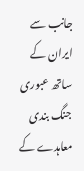جانب سے ایران کے ساتھ عبوری جنگ بندی معاہدے کے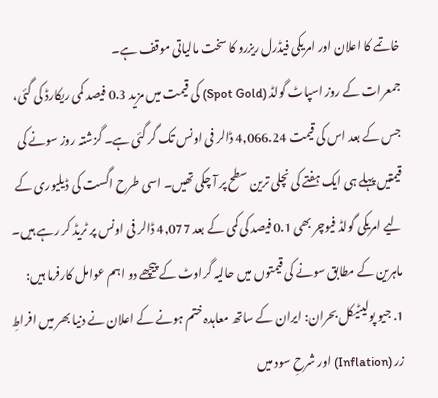خاتمے کا اعلان اور امریکی فیڈرل ریزرو کا سخت مالیاتی موقف ہے۔
جمعرات کے روز اسپاٹ گولڈ (Spot Gold) کی قیمت میں مزید 0.3 فیصد کمی ریکارڈ کی گئی، جس کے بعد اس کی قیمت 4,066.24 ڈالر فی اونس تک گر گئی ہے۔ گزشتہ روز سونے کی قیمتیں پہلے ہی ایک ہفتے کی نچلی ترین سطح پر آ چکی تھیں۔ اسی طرح اگست کی ڈیلیوری کے لیے امریکی گولڈ فیوچر بھی 0.1 فیصد کی کمی کے بعد 4,077 ڈالر فی اونس پر ٹریڈ کر رہے ہیں۔
ماہرین کے مطابق سونے کی قیمتوں میں حالیہ گراوٹ کے پیچھے دو اہم عوامل کارفرما ہیں:
1. جیو پولیٹیکل بحران: ایران کے ساتھ معاہدہ ختم ہونے کے اعلان نے دنیا بھر میں افراطِ زر (Inflation) اور شرحِ سود میں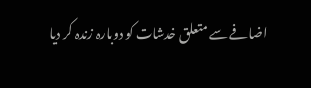اضافے سے متعلق خدشات کو دوبارہ زندہ کر دیا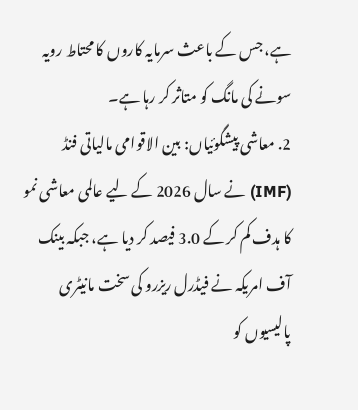ہے، جس کے باعث سرمایہ کاروں کا محتاط رویہ سونے کی مانگ کو متاثر کر رہا ہے۔
2. معاشی پیشگوئیاں: بین الاقوامی مالیاتی فنڈ (IMF) نے سال 2026 کے لیے عالمی معاشی نمو کا ہدف کم کر کے 3.0 فیصد کر دیا ہے، جبکہ بینک آف امریکہ نے فیڈرل ریزرو کی سخت مانیٹری پالیسیوں کو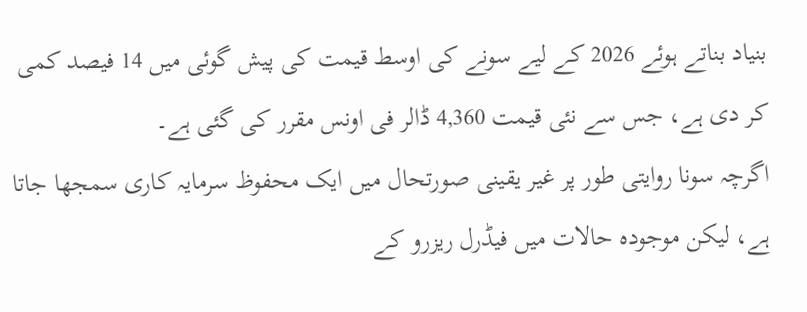بنیاد بناتے ہوئے 2026 کے لیے سونے کی اوسط قیمت کی پیش گوئی میں 14 فیصد کمی کر دی ہے، جس سے نئی قیمت 4,360 ڈالر فی اونس مقرر کی گئی ہے۔
اگرچہ سونا روایتی طور پر غیر یقینی صورتحال میں ایک محفوظ سرمایہ کاری سمجھا جاتا ہے، لیکن موجودہ حالات میں فیڈرل ریزرو کے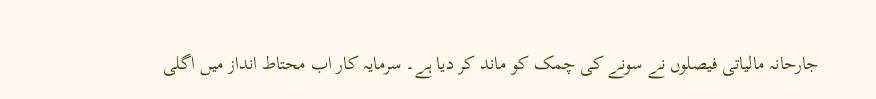جارحانہ مالیاتی فیصلوں نے سونے کی چمک کو ماند کر دیا ہے۔ سرمایہ کار اب محتاط انداز میں اگلی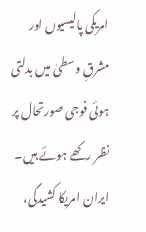امریکی پالیسیوں اور مشرقِ وسطیٰ میں بدلتی ہوئی فوجی صورتحال پر نظر رکھے ہوئے ہیں۔
ایران امریکا کشیدگی،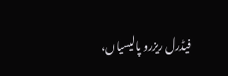فیڈرل ریزرو پالیسیاں،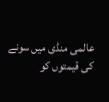عالمی منڈی میں سونے کی قیمتوں کو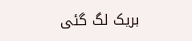بریک لگ گئی